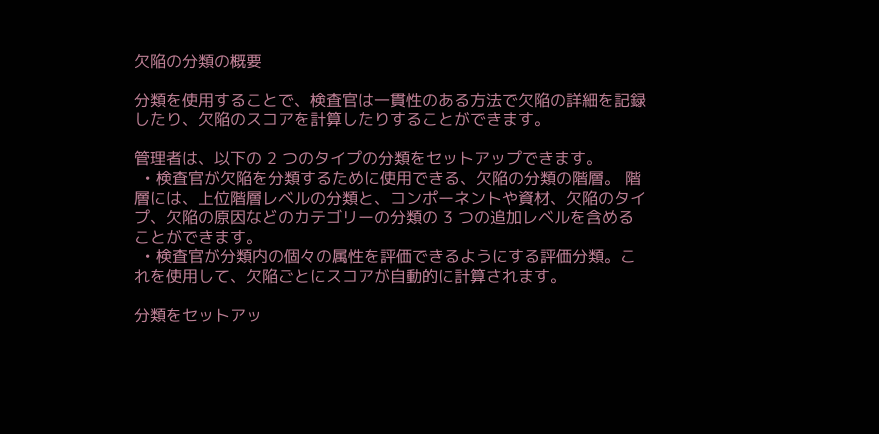欠陥の分類の概要

分類を使用することで、検査官は一貫性のある方法で欠陥の詳細を記録したり、欠陥のスコアを計算したりすることができます。

管理者は、以下の 2 つのタイプの分類をセットアップできます。
  • 検査官が欠陥を分類するために使用できる、欠陥の分類の階層。 階層には、上位階層レベルの分類と、コンポーネントや資材、欠陥のタイプ、欠陥の原因などのカテゴリーの分類の 3 つの追加レベルを含めることができます。
  • 検査官が分類内の個々の属性を評価できるようにする評価分類。これを使用して、欠陥ごとにスコアが自動的に計算されます。

分類をセットアッ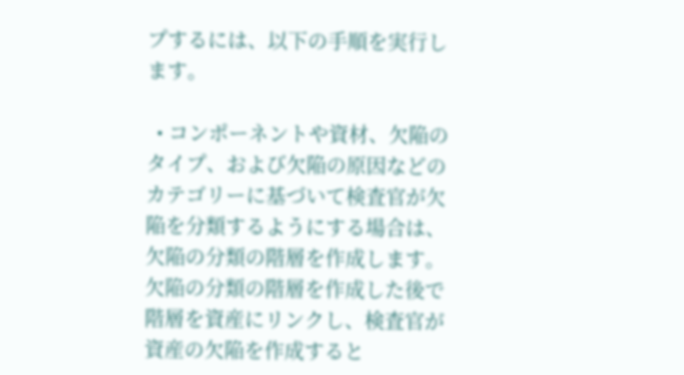プするには、以下の手順を実行します。

  • コンポーネントや資材、欠陥のタイプ、および欠陥の原因などのカテゴリーに基づいて検査官が欠陥を分類するようにする場合は、欠陥の分類の階層を作成します。 欠陥の分類の階層を作成した後で階層を資産にリンクし、検査官が資産の欠陥を作成すると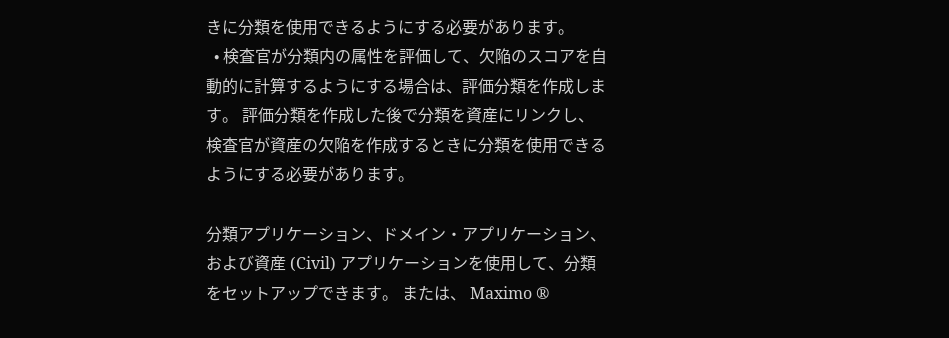きに分類を使用できるようにする必要があります。
  • 検査官が分類内の属性を評価して、欠陥のスコアを自動的に計算するようにする場合は、評価分類を作成します。 評価分類を作成した後で分類を資産にリンクし、検査官が資産の欠陥を作成するときに分類を使用できるようにする必要があります。

分類アプリケーション、ドメイン・アプリケーション、および資産 (Civil) アプリケーションを使用して、分類をセットアップできます。 または、 Maximo ®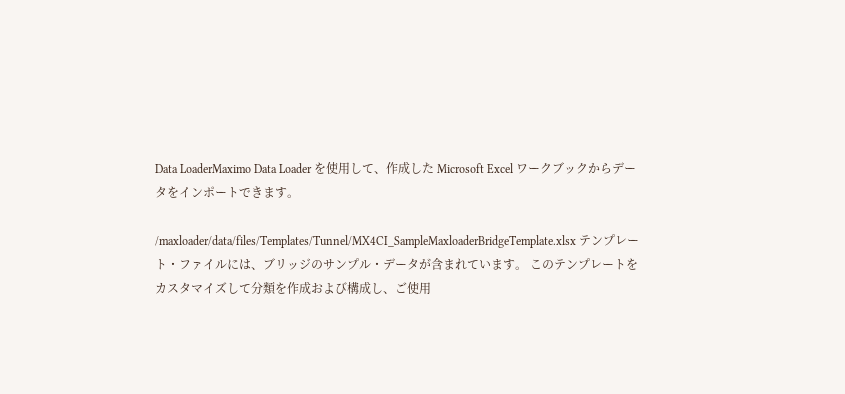Data LoaderMaximo Data Loader を使用して、作成した Microsoft Excel ワークブックからデータをインポートできます。

/maxloader/data/files/Templates/Tunnel/MX4CI_SampleMaxloaderBridgeTemplate.xlsx テンプレート・ファイルには、ブリッジのサンプル・データが含まれています。 このテンプレートをカスタマイズして分類を作成および構成し、ご使用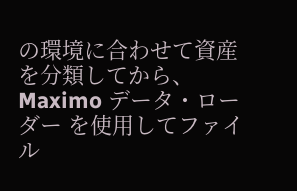の環境に合わせて資産を分類してから、 Maximo データ・ローダー を使用してファイル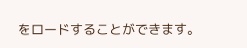をロードすることができます。